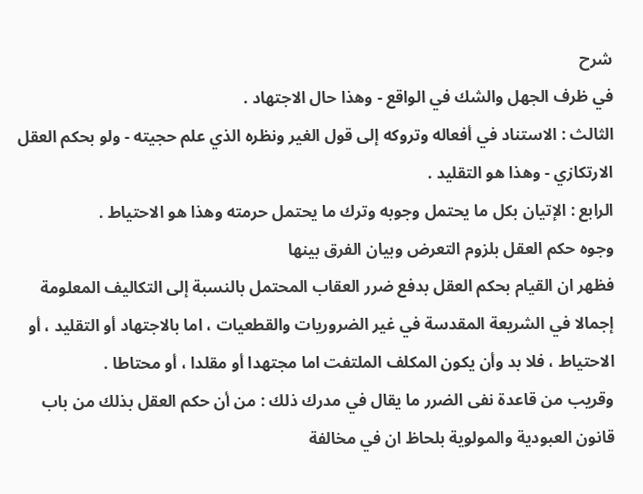شرح
في ظرف الجهل والشك في الواقع - وهذا حال الاجتهاد .
الثالث : الاستناد في أفعاله وتروكه إلى قول الغير ونظره الذي علم حجيته - ولو بحكم العقل الارتكازي - وهذا هو التقليد .
الرابع : الإتيان بكل ما يحتمل وجوبه وترك ما يحتمل حرمته وهذا هو الاحتياط .
وجوه حكم العقل بلزوم التعرض وبيان الفرق بينها
فظهر ان القيام بحكم العقل بدفع ضرر العقاب المحتمل بالنسبة إلى التكاليف المعلومة إجمالا في الشريعة المقدسة في غير الضروريات والقطعيات ، اما بالاجتهاد أو التقليد ، أو الاحتياط ، فلا بد وأن يكون المكلف الملتفت اما مجتهدا أو مقلدا ، أو محتاطا .
وقريب من قاعدة نفى الضرر ما يقال في مدرك ذلك : من أن حكم العقل بذلك من باب قانون العبودية والمولوية بلحاظ ان في مخالفة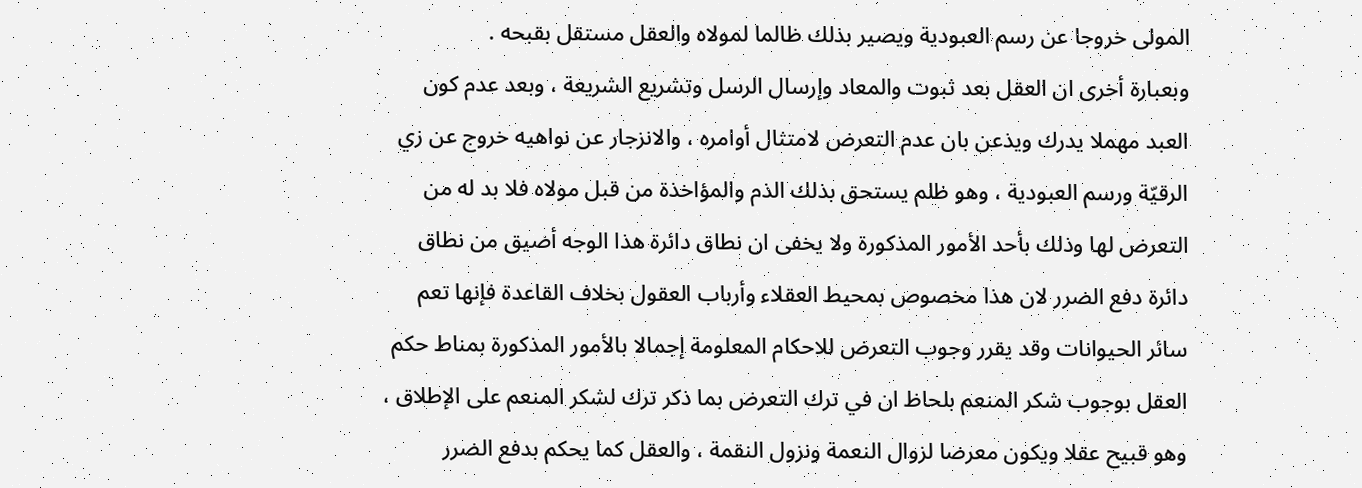المولى خروجا عن رسم العبودية ويصير بذلك ظالما لمولاه والعقل مستقل بقبحه .
وبعبارة أخرى ان العقل بعد ثبوت والمعاد وإرسال الرسل وتشريع الشريعة ، وبعد عدم كون العبد مهملا يدرك ويذعن بان عدم التعرض لامتثال أوامره ، والانزجار عن نواهيه خروج عن زي الرقيّة ورسم العبودية ، وهو ظلم يستحق بذلك الذم والمؤاخذة من قبل مولاه فلا بد له من التعرض لها وذلك بأحد الأمور المذكورة ولا يخفى ان نطاق دائرة هذا الوجه أضيق من نطاق دائرة دفع الضرر لان هذا مخصوص بمحيط العقلاء وأرباب العقول بخلاف القاعدة فإنها تعم سائر الحيوانات وقد يقرر وجوب التعرض للاحكام المعلومة إجمالا بالأمور المذكورة بمناط حكم العقل بوجوب شكر المنعم بلحاظ ان في ترك التعرض بما ذكر ترك لشكر المنعم على الإطلاق ، وهو قبيح عقلا ويكون معرضا لزوال النعمة ونزول النقمة ، والعقل كما يحكم بدفع الضرر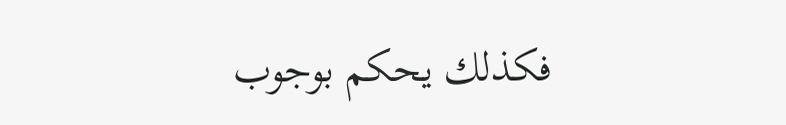فكذلك يحكم بوجوب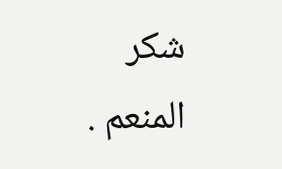شكر المنعم .